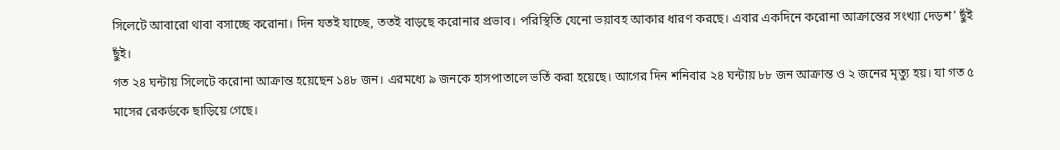সিলেটে আবারো থাবা বসাচ্ছে করোনা। দিন যতই যাচ্ছে, ততই বাড়ছে করোনার প্রভাব। পরিস্থিতি যেনো ভয়াবহ আকার ধারণ করছে। এবার একদিনে করোনা আক্রান্তের সংখ্যা দেড়শ’ ছুঁই ছুঁই।
গত ২৪ ঘন্টায় সিলেটে করোনা আক্রান্ত হয়েছেন ১৪৮ জন। এরমধ্যে ৯ জনকে হাসপাতালে ভর্তি করা হয়েছে। আগের দিন শনিবার ২৪ ঘন্টায় ৮৮ জন আক্রান্ত ও ২ জনের মৃত্যু হয়। যা গত ৫ মাসের রেকর্ডকে ছাড়িয়ে গেছে।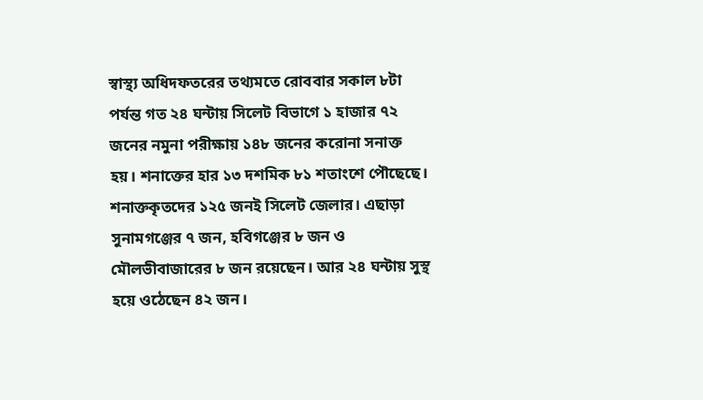স্বাস্থ্য অধিদফতরের তথ্যমতে রোববার সকাল ৮টা পর্যন্ত গত ২৪ ঘন্টায় সিলেট বিভাগে ১ হাজার ৭২ জনের নমুনা পরীক্ষায় ১৪৮ জনের করোনা সনাক্ত হয়। শনাক্তের হার ১৩ দশমিক ৮১ শতাংশে পৌছেছে।
শনাক্তকৃতদের ১২৫ জনই সিলেট জেলার। এছাড়া সুনামগঞ্জের ৭ জন, হবিগঞ্জের ৮ জন ও মৌলভীবাজারের ৮ জন রয়েছেন। আর ২৪ ঘন্টায় সুস্থ হয়ে ওঠেছেন ৪২ জন।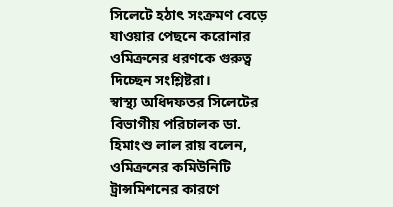সিলেটে হঠাৎ সংক্রমণ বেড়ে যাওয়ার পেছনে করোনার ওমিক্রনের ধরণকে গুরুত্ব দিচ্ছেন সংশ্লিষ্টরা।
স্বাস্থ্য অধিদফতর সিলেটের বিভাগীয় পরিচালক ডা. হিমাংশু লাল রায় বলেন, ওমিক্রনের কমিউনিটি ট্রান্সমিশনের কারণে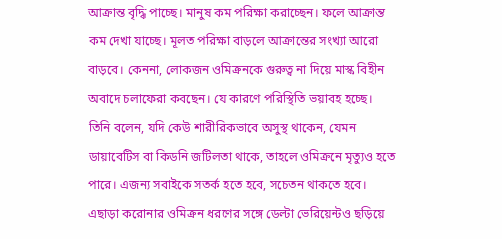আক্রান্ত বৃদ্ধি পাচ্ছে। মানুষ কম পরিক্ষা করাচ্ছেন। ফলে আক্রান্ত কম দেখা যাচ্ছে। মূলত পরিক্ষা বাড়লে আক্রান্তের সংখ্যা আরো বাড়বে। কেননা, লোকজন ওমিক্রনকে গুরুত্ব না দিয়ে মাস্ক বিহীন অবাদে চলাফেরা কবছেন। যে কারণে পরিস্থিতি ভয়াবহ হচ্ছে।
তিনি বলেন, যদি কেউ শারীরিকভাবে অসুস্থ থাকেন, যেমন ডায়াবেটিস বা কিডনি জটিলতা থাকে, তাহলে ওমিক্রনে মৃত্যুও হতে পারে। এজন্য সবাইকে সতর্ক হতে হবে, সচেতন থাকতে হবে। এছাড়া করোনার ওমিক্রন ধরণের সঙ্গে ডেল্টা ভেরিয়েন্টও ছড়িয়ে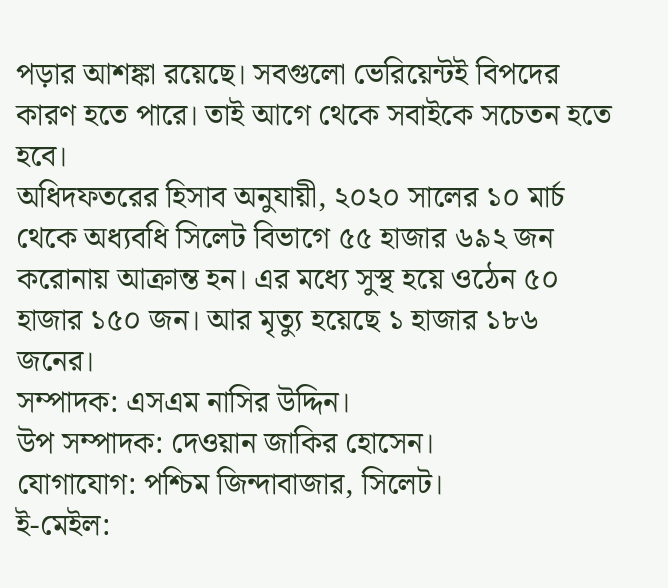পড়ার আশঙ্কা রয়েছে। সবগুলো ভেরিয়েন্টই বিপদের কারণ হতে পারে। তাই আগে থেকে সবাইকে সচেতন হতে হবে।
অধিদফতরের হিসাব অনুযায়ী, ২০২০ সালের ১০ মার্চ থেকে অধ্যবধি সিলেট বিভাগে ৫৫ হাজার ৬৯২ জন করোনায় আক্রান্ত হন। এর মধ্যে সুস্থ হয়ে ওঠেন ৫০ হাজার ১৫০ জন। আর মৃত্যু হয়েছে ১ হাজার ১৮৬ জনের।
সম্পাদক: এসএম নাসির উদ্দিন।
উপ সম্পাদক: দেওয়ান জাকির হোসেন।
যোগাযোগ: পশ্চিম জিন্দাবাজার, সিলেট।
ই-মেইল: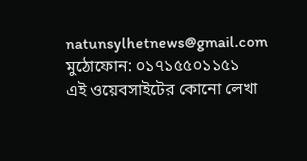natunsylhetnews@gmail.com
মুঠোফোন: ০১৭১৫৫০১১৫১
এই ওয়েবসাইটের কোনো লেখা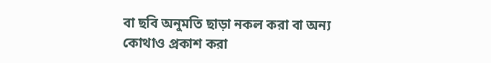বা ছবি অনুমতি ছাড়া নকল করা বা অন্য কোথাও প্রকাশ করা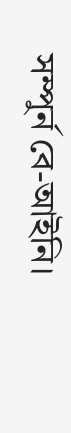সম্পুর্ন বে-আইনি।